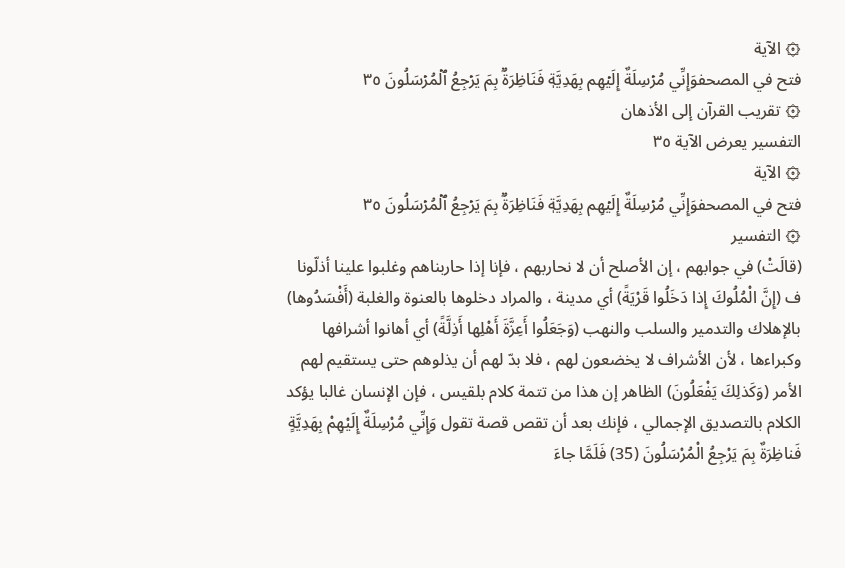۞ الآية
فتح في المصحفوَإِنِّي مُرۡسِلَةٌ إِلَيۡهِم بِهَدِيَّةٖ فَنَاظِرَةُۢ بِمَ يَرۡجِعُ ٱلۡمُرۡسَلُونَ ٣٥
۞ تقريب القرآن إلى الأذهان
التفسير يعرض الآية ٣٥
۞ الآية
فتح في المصحفوَإِنِّي مُرۡسِلَةٌ إِلَيۡهِم بِهَدِيَّةٖ فَنَاظِرَةُۢ بِمَ يَرۡجِعُ ٱلۡمُرۡسَلُونَ ٣٥
۞ التفسير
(قالَتْ) في جوابهم ، إن الأصلح أن لا نحاربهم ، فإنا إذا حاربناهم وغلبوا علينا أذلّونا ف (إِنَّ الْمُلُوكَ إِذا دَخَلُوا قَرْيَةً) أي مدينة ، والمراد دخلوها بالعنوة والغلبة (أَفْسَدُوها) بالإهلاك والتدمير والسلب والنهب (وَجَعَلُوا أَعِزَّةَ أَهْلِها أَذِلَّةً) أي أهانوا أشرافها وكبراءها ، لأن الأشراف لا يخضعون لهم ، فلا بدّ لهم أن يذلوهم حتى يستقيم لهم الأمر (وَكَذلِكَ يَفْعَلُونَ) الظاهر إن هذا من تتمة كلام بلقيس ، فإن الإنسان غالبا يؤكد الكلام بالتصديق الإجمالي ، فإنك بعد أن تقص قصة تقول وَإِنِّي مُرْسِلَةٌ إِلَيْهِمْ بِهَدِيَّةٍ فَناظِرَةٌ بِمَ يَرْجِعُ الْمُرْسَلُونَ (35) فَلَمَّا جاءَ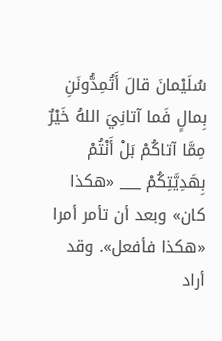سُلَيْمانَ قالَ أَتُمِدُّونَنِ بِمالٍ فَما آتانِيَ اللهُ خَيْرٌ مِمَّا آتاكُمْ بَلْ أَنْتُمْ بِهَدِيَّتِكُمْ ___ «هكذا كان» وبعد أن تأمر أمرا «هكذا فأفعل». وقد أراد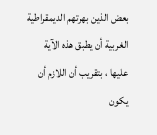بعض الذين بهرتهم الديمقراطية الغربية أن يطبق هذه الآية عليها ، بتقريب أن اللازم أن يكون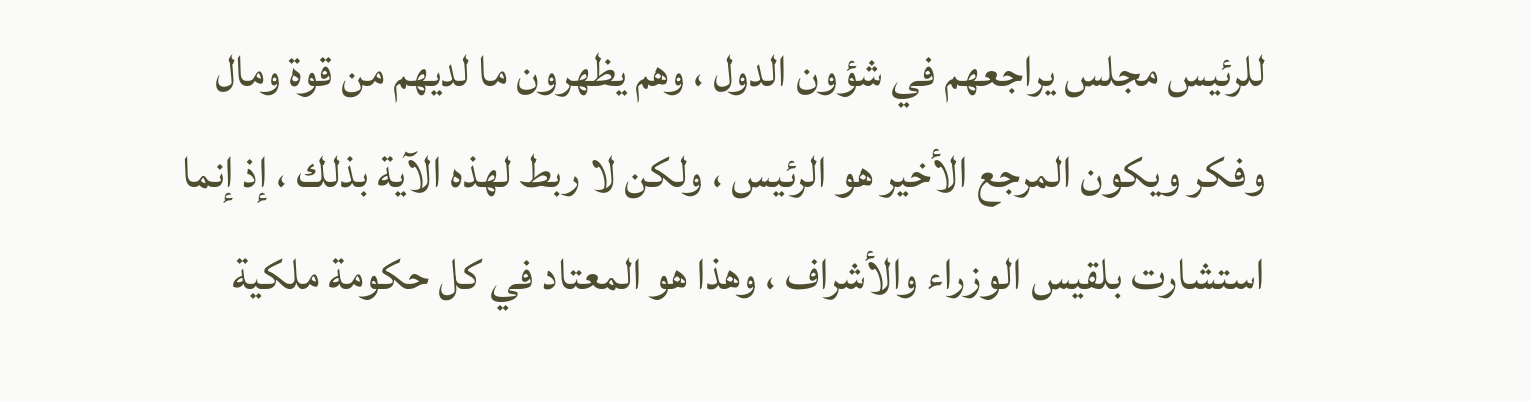للرئيس مجلس يراجعهم في شؤون الدول ، وهم يظهرون ما لديهم من قوة ومال وفكر ويكون المرجع الأخير هو الرئيس ، ولكن لا ربط لهذه الآية بذلك ، إذ إنما استشارت بلقيس الوزراء والأشراف ، وهذا هو المعتاد في كل حكومة ملكية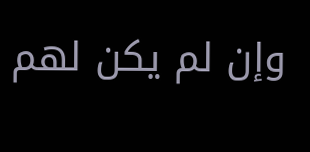وإن لم يكن لهم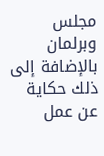مجلس وبرلمان بالإضافة إلى ذلك حكاية عن عمل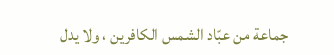جماعة من عبّاد الشمس الكافرين ، ولا يدل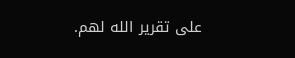على تقرير الله لهم.